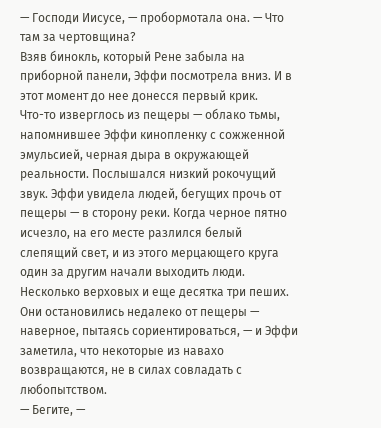— Господи Иисусе, — пробормотала она. — Что там за чертовщина?
Взяв бинокль, который Рене забыла на приборной панели, Эффи посмотрела вниз. И в этот момент до нее донесся первый крик.
Что-то изверглось из пещеры — облако тьмы, напомнившее Эффи кинопленку с сожженной эмульсией, черная дыра в окружающей реальности. Послышался низкий рокочущий звук. Эффи увидела людей, бегущих прочь от пещеры — в сторону реки. Когда черное пятно исчезло, на его месте разлился белый слепящий свет, и из этого мерцающего круга один за другим начали выходить люди. Несколько верховых и еще десятка три пеших. Они остановились недалеко от пещеры — наверное, пытаясь сориентироваться, — и Эффи заметила, что некоторые из навахо возвращаются, не в силах совладать с любопытством.
— Бегите, —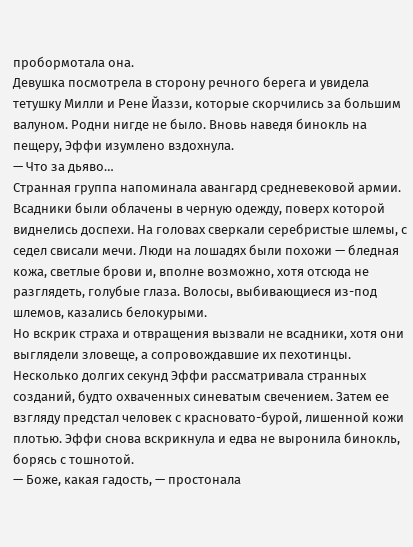пробормотала она.
Девушка посмотрела в сторону речного берега и увидела тетушку Милли и Рене Йаззи, которые скорчились за большим валуном. Родни нигде не было. Вновь наведя бинокль на пещеру, Эффи изумлено вздохнула.
— Что за дьяво…
Странная группа напоминала авангард средневековой армии. Всадники были облачены в черную одежду, поверх которой виднелись доспехи. На головах сверкали серебристые шлемы, с седел свисали мечи. Люди на лошадях были похожи — бледная кожа, светлые брови и, вполне возможно, хотя отсюда не разглядеть, голубые глаза. Волосы, выбивающиеся из-под шлемов, казались белокурыми.
Но вскрик страха и отвращения вызвали не всадники, хотя они выглядели зловеще, а сопровождавшие их пехотинцы.
Несколько долгих секунд Эффи рассматривала странных созданий, будто охваченных синеватым свечением. Затем ее взгляду предстал человек с красновато-бурой, лишенной кожи плотью. Эффи снова вскрикнула и едва не выронила бинокль, борясь с тошнотой.
— Боже, какая гадость, — простонала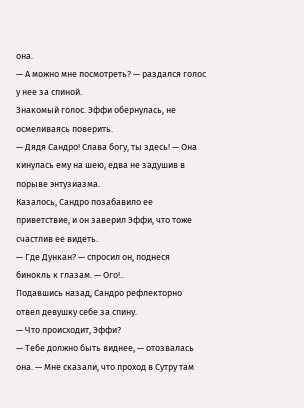она.
— А можно мне посмотреть? — раздался голос у нее за спиной.
Знакомый голос. Эффи обернулась, не осмеливаясь поверить.
— Дядя Сандро! Слава богу, ты здесь! — Она кинулась ему на шею, едва не задушив в порыве энтузиазма.
Казалось, Сандро позабавило ее приветствие, и он заверил Эффи, что тоже счастлив ее видеть.
— Где Дункан? — спросил он, поднеся бинокль к глазам. — Ого!..
Подавшись назад, Сандро рефлекторно отвел девушку себе за спину.
— Что происходит, Эффи?
— Тебе должно быть виднее, — отозвалась она. — Мне сказали, что проход в Сутру там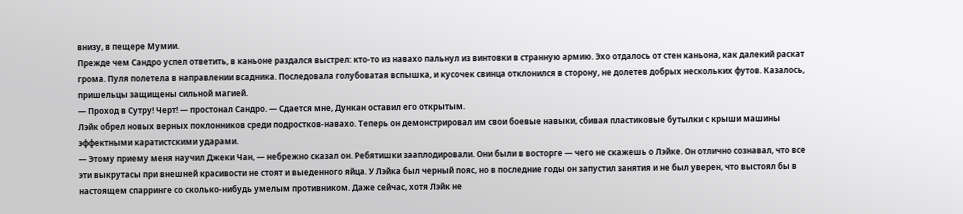внизу, в пещере Мумии.
Прежде чем Сандро успел ответить, в каньоне раздался выстрел: кто-то из навахо пальнул из винтовки в странную армию. Эхо отдалось от стен каньона, как далекий раскат грома. Пуля полетела в направлении всадника. Последовала голубоватая вспышка, и кусочек свинца отклонился в сторону, не долетев добрых нескольких футов. Казалось, пришельцы защищены сильной магией.
— Проход в Сутру! Черт! — простонал Сандро. — Сдается мне, Дункан оставил его открытым.
Лэйк обрел новых верных поклонников среди подростков-навахо. Теперь он демонстрировал им свои боевые навыки, сбивая пластиковые бутылки с крыши машины эффектными каратистскими ударами.
— Этому приему меня научил Джеки Чан, — небрежно сказал он. Ребятишки зааплодировали. Они были в восторге — чего не скажешь о Лэйке. Он отлично сознавал, что все эти выкрутасы при внешней красивости не стоят и выеденного яйца. У Лэйка был черный пояс, но в последние годы он запустил занятия и не был уверен, что выстоял бы в настоящем спарринге со сколько-нибудь умелым противником. Даже сейчас, хотя Лэйк не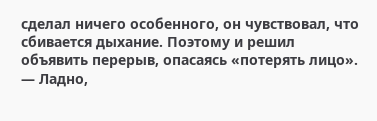сделал ничего особенного, он чувствовал, что сбивается дыхание. Поэтому и решил объявить перерыв, опасаясь «потерять лицо».
— Ладно,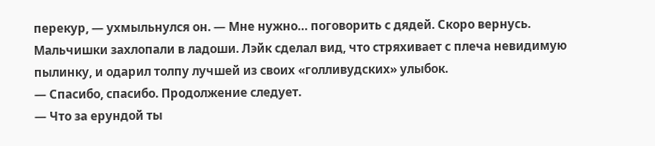перекур, — ухмыльнулся он. — Мне нужно… поговорить с дядей. Скоро вернусь.
Мальчишки захлопали в ладоши. Лэйк сделал вид, что стряхивает с плеча невидимую пылинку, и одарил толпу лучшей из своих «голливудских» улыбок.
— Спасибо, спасибо. Продолжение следует.
— Что за ерундой ты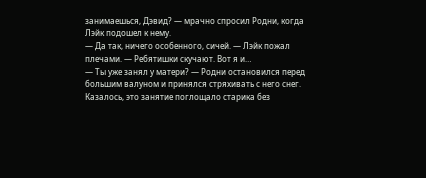занимаешься, Дэвид? — мрачно спросил Родни, когда Лэйк подошел к нему.
— Да так, ничего особенного, сичей. — Лэйк пожал плечами. — Ребятишки скучают. Вот я и…
— Ты уже занял у матери? — Родни остановился перед большим валуном и принялся стряхивать с него снег. Казалось, это занятие поглощало старика без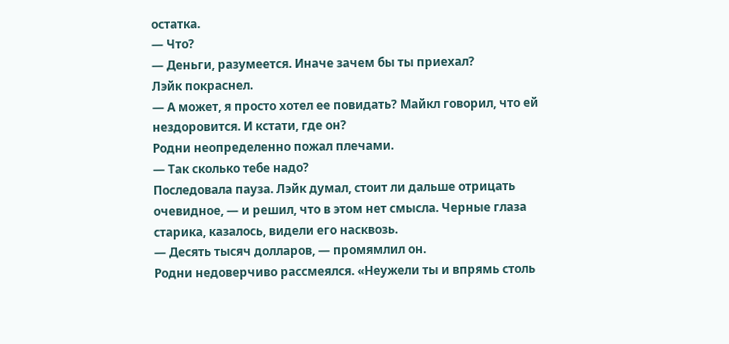остатка.
— Что?
— Деньги, разумеется. Иначе зачем бы ты приехал?
Лэйк покраснел.
— А может, я просто хотел ее повидать? Майкл говорил, что ей нездоровится. И кстати, где он?
Родни неопределенно пожал плечами.
— Так сколько тебе надо?
Последовала пауза. Лэйк думал, стоит ли дальше отрицать очевидное, — и решил, что в этом нет смысла. Черные глаза старика, казалось, видели его насквозь.
— Десять тысяч долларов, — промямлил он.
Родни недоверчиво рассмеялся. «Неужели ты и впрямь столь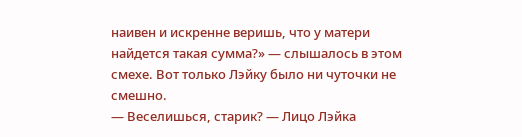наивен и искренне веришь, что у матери найдется такая сумма?» — слышалось в этом смехе. Вот только Лэйку было ни чуточки не смешно.
— Веселишься, старик? — Лицо Лэйка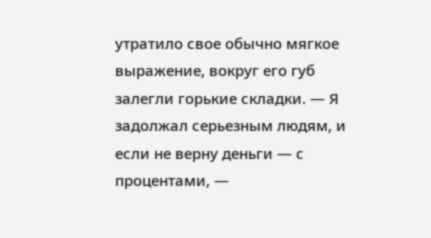утратило свое обычно мягкое выражение, вокруг его губ залегли горькие складки. — Я задолжал серьезным людям, и если не верну деньги — с процентами, —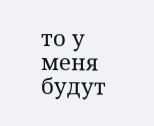то у меня будут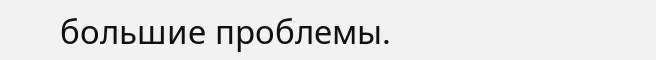большие проблемы.